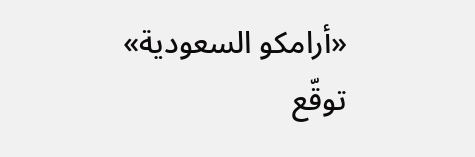«أرامكو السعودية» توقّع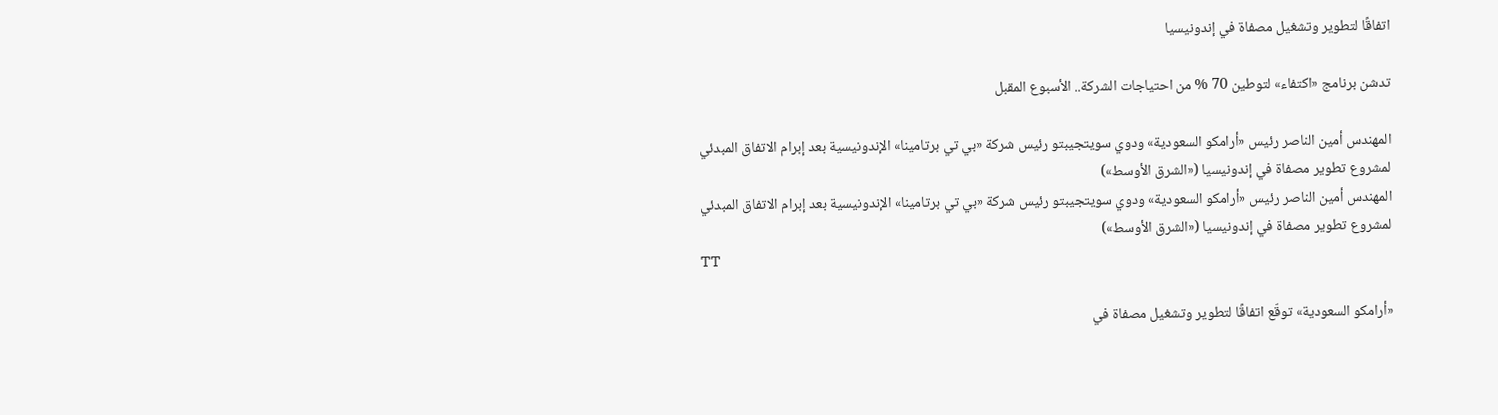اتفاقًا لتطوير وتشغيل مصفاة في إندونيسيا

تدشن برنامج «اكتفاء» لتوطين 70 % من احتياجات الشركة.. الأسبوع المقبل

المهندس أمين الناصر رئيس «أرامكو السعودية» ودوي سويتجيبتو رئيس شركة «بي تي برتامينا» الإندونيسية بعد إبرام الاتفاق المبدئي لمشروع تطوير مصفاة في إندونيسيا («الشرق الأوسط»)
المهندس أمين الناصر رئيس «أرامكو السعودية» ودوي سويتجيبتو رئيس شركة «بي تي برتامينا» الإندونيسية بعد إبرام الاتفاق المبدئي لمشروع تطوير مصفاة في إندونيسيا («الشرق الأوسط»)
TT

«أرامكو السعودية» توقّع اتفاقًا لتطوير وتشغيل مصفاة في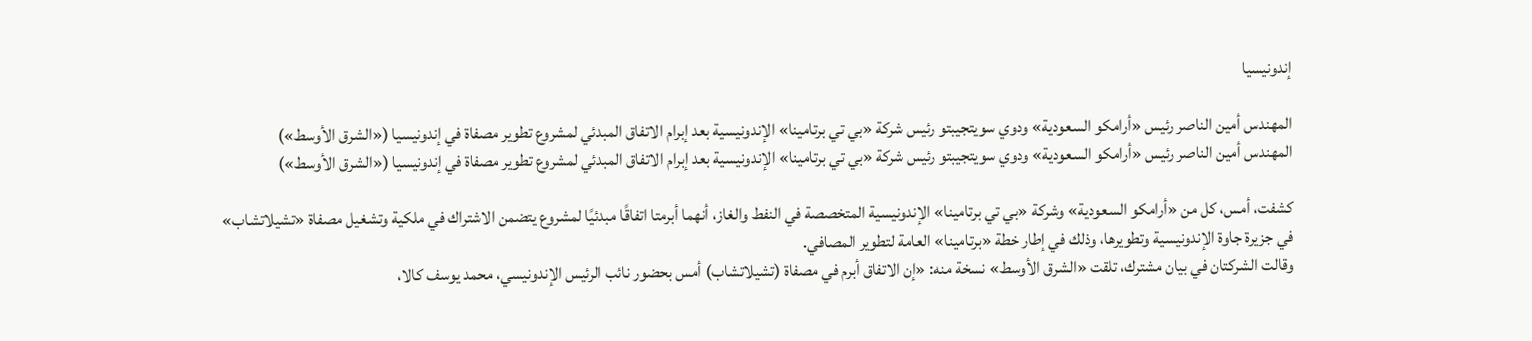إندونيسيا

المهندس أمين الناصر رئيس «أرامكو السعودية» ودوي سويتجيبتو رئيس شركة «بي تي برتامينا» الإندونيسية بعد إبرام الاتفاق المبدئي لمشروع تطوير مصفاة في إندونيسيا («الشرق الأوسط»)
المهندس أمين الناصر رئيس «أرامكو السعودية» ودوي سويتجيبتو رئيس شركة «بي تي برتامينا» الإندونيسية بعد إبرام الاتفاق المبدئي لمشروع تطوير مصفاة في إندونيسيا («الشرق الأوسط»)

كشفت، أمس، كل من «أرامكو السعودية» وشركة «بي تي برتامينا» الإندونيسية المتخصصة في النفط والغاز، أنهما أبرمتا اتفاقًا مبدئيًا لمشروع يتضمن الاشتراك في ملكية وتشغيل مصفاة «تشيلاتشاب» في جزيرة جاوة الإندونيسية وتطويرها، وذلك في إطار خطة «برتامينا» العامة لتطوير المصافي.
وقالت الشركتان في بيان مشترك، تلقت «الشرق الأوسط» نسخة منه: «إن الاتفاق أبرم في مصفاة (تشيلاتشاب) أمس بحضور نائب الرئيس الإندونيسي، محمد يوسف كالا،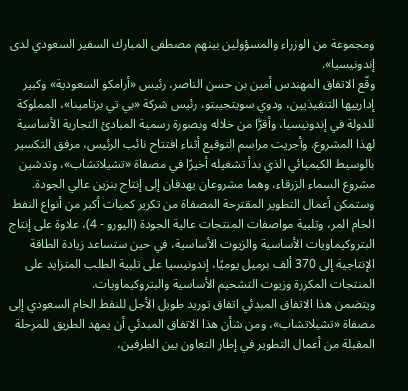ومجموعة من الوزراء والمسؤولين بينهم مصطفى المبارك السفير السعودي لدى إندونيسيا».
وقّع الاتفاق المهندس أمين بن حسن الناصر، رئيس «أرامكو السعودية» وكبير إدارييها التنفيذيين، ودوي سويتجيبتو، رئيس شركة «بي تي برتامينا»، المملوكة للدولة في إندونيسيا، وأقرَّا من خلاله وبصورة رسمية المبادئ التجارية الأساسية لهذا المشروع. وأجريت مراسم التوقيع أثناء افتتاح نائب الرئيس، مرفق التكسير بالوسيط الكيميائي الذي بدأ تشغيله أخيرًا في مصفاة «تشيلاتشاب»، وتدشين مشروع السماء الزرقاء، وهما مشروعان يهدفان إلى إنتاج بنزين عالي الجودة.
وستمكن أعمال التطوير المقترحة المصفاة من تكرير كميات أكبر من أنواع النفط الخام المر، وتلبية مواصفات المنتجات عالية الجودة (اليورو - 4)، علاوة على إنتاج البتروكيماويات الأساسية والزيوت الأساسية، في حين ستساعد زيادة الطاقة الإنتاجية إلى 370 ألف برميل يوميًا، إندونيسيا على تلبية الطلب المتزايد على المنتجات المكررة وزيوت التشحيم الأساسية والبتروكيماويات.
ويتضمن هذا الاتفاق المبدئي اتفاق توريد طويل الأجل للنفط الخام السعودي إلى مصفاة «تشيلاتشاب»، ومن شأن هذا الاتفاق المبدئي أن يمهد الطريق للمرحلة المقبلة من أعمال التطوير في إطار التعاون بين الطرفين،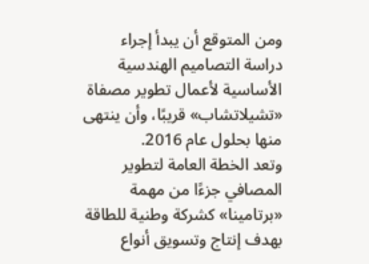ومن المتوقع أن يبدأ إجراء دراسة التصاميم الهندسية الأساسية لأعمال تطوير مصفاة «تشيلاتشاب» قريبًا، وأن ينتهى منها بحلول عام 2016.
وتعد الخطة العامة لتطوير المصافي جزءًا من مهمة «برتامينا» كشركة وطنية للطاقة بهدف إنتاج وتسويق أنواع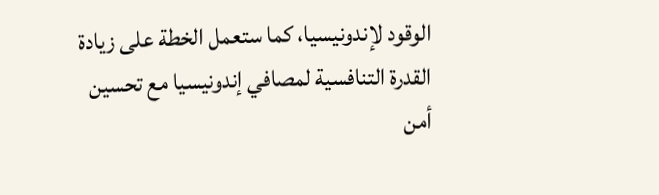الوقود لإندونيسيا، كما ستعمل الخطة على زيادة القدرة التنافسية لمصافي إندونيسيا مع تحسين أمن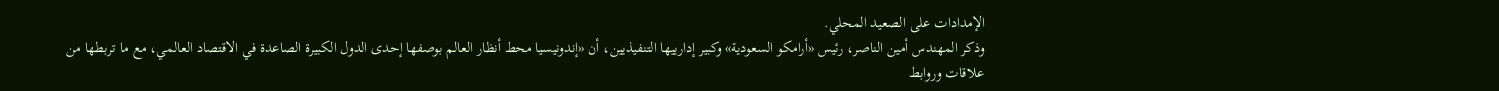الإمدادات على الصعيد المحلي.
وذكر المهندس أمين الناصر، رئيس «أرامكو السعودية» وكبير إدارييها التنفيذيين، أن «إندونيسيا محط أنظار العالم بوصفها إحدى الدول الكبيرة الصاعدة في الاقتصاد العالمي، مع ما تربطها من علاقات وروابط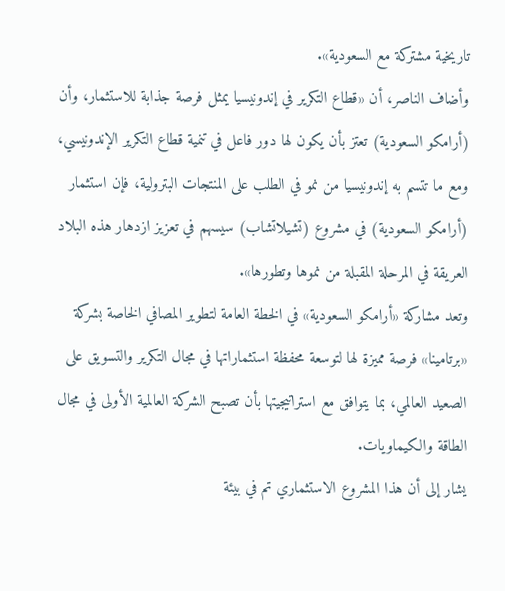تاريخية مشتركة مع السعودية».
وأضاف الناصر، أن «قطاع التكرير في إندونيسيا يمثل فرصة جذابة للاستثمار، وأن (أرامكو السعودية) تعتز بأن يكون لها دور فاعل في تنمية قطاع التكرير الإندونيسي، ومع ما تتسم به إندونيسيا من نمو في الطلب على المنتجات البترولية، فإن استثمار (أرامكو السعودية) في مشروع (تشيلاتشاب) سيسهم في تعزيز ازدهار هذه البلاد العريقة في المرحلة المقبلة من نموها وتطورها».
وتعد مشاركة «أرامكو السعودية» في الخطة العامة لتطوير المصافي الخاصة بشركة «برتامينا» فرصة مميزة لها لتوسعة محفظة استثماراتها في مجال التكرير والتسويق على الصعيد العالمي، بما يتوافق مع استراتيجيتها بأن تصبح الشركة العالمية الأولى في مجال الطاقة والكيماويات.
يشار إلى أن هذا المشروع الاستثماري تم في بيئة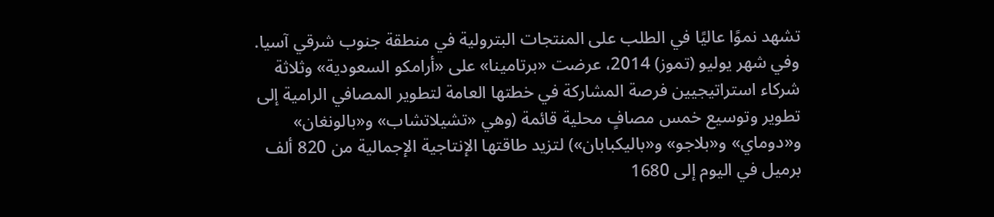تشهد نموًا عاليًا في الطلب على المنتجات البترولية في منطقة جنوب شرقي آسيا. وفي شهر يوليو (تموز) 2014، عرضت «برتامينا» على «أرامكو السعودية» وثلاثة شركاء استراتيجيين فرصة المشاركة في خطتها العامة لتطوير المصافي الرامية إلى تطوير وتوسيع خمس مصافٍ محلية قائمة (وهي «تشيلاتشاب» و«بالونغان» و«دوماي» و«بلاجو» و«باليكبابان») لتزيد طاقتها الإنتاجية الإجمالية من 820 ألف برميل في اليوم إلى 1680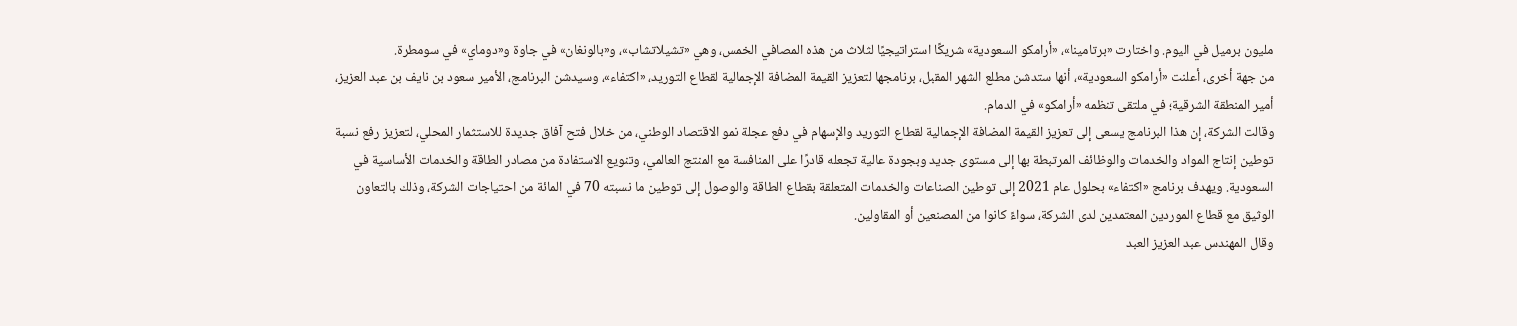مليون برميل في اليوم. واختارت «برتامينا»، «أرامكو السعودية» شريكًا استراتيجيًا لثلاث من هذه المصافي الخمس، وهي «تشيلاتشاب»، و«بالونغان» في جاوة و«دوماي» في سومطرة.
من جهة أخرى، أعلنت «أرامكو السعودية»، أنها ستدشن مطلع الشهر المقبل، برنامجها لتعزيز القيمة المضافة الإجمالية لقطاع التوريد، «اكتفاء»، وسيدشن البرنامج، الأمير سعود بن نايف بن عبد العزيز، أمير المنطقة الشرقية؛ في ملتقى تنظمه «أرامكو» في الدمام.
وقالت الشركة، إن هذا البرنامج يسعى إلى تعزيز القيمة المضافة الإجمالية لقطاع التوريد والإسهام في دفع عجلة نمو الاقتصاد الوطني، من خلال فتح آفاق جديدة للاستثمار المحلي، لتعزيز رفع نسبة توطين إنتاج المواد والخدمات والوظائف المرتبطة بها إلى مستوى جديد وبجودة عالية تجعله قادرًا على المنافسة مع المنتج العالمي، وتنويع الاستفادة من مصادر الطاقة والخدمات الأساسية في السعودية. ويهدف برنامج «اكتفاء» بحلول عام 2021 إلى توطين الصناعات والخدمات المتعلقة بقطاع الطاقة والوصول إلى توطين ما نسبته 70 في المائة من احتياجات الشركة، وذلك بالتعاون الوثيق مع قطاع الموردين المعتمدين لدى الشركة، سواءً كانوا من المصنعين أو المقاولين.
وقال المهندس عبد العزيز العبد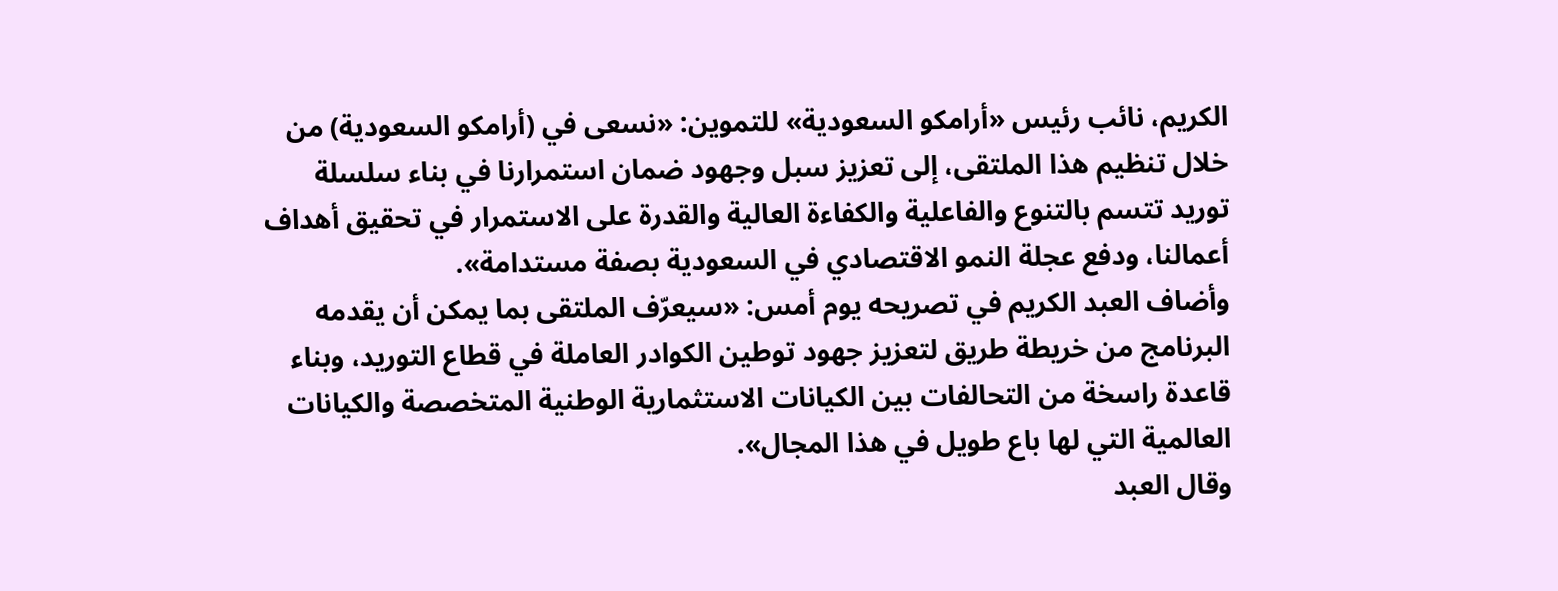الكريم، نائب رئيس «أرامكو السعودية» للتموين: «نسعى في (أرامكو السعودية) من خلال تنظيم هذا الملتقى، إلى تعزيز سبل وجهود ضمان استمرارنا في بناء سلسلة توريد تتسم بالتنوع والفاعلية والكفاءة العالية والقدرة على الاستمرار في تحقيق أهداف أعمالنا، ودفع عجلة النمو الاقتصادي في السعودية بصفة مستدامة».
وأضاف العبد الكريم في تصريحه يوم أمس: «سيعرّف الملتقى بما يمكن أن يقدمه البرنامج من خريطة طريق لتعزيز جهود توطين الكوادر العاملة في قطاع التوريد، وبناء قاعدة راسخة من التحالفات بين الكيانات الاستثمارية الوطنية المتخصصة والكيانات العالمية التي لها باع طويل في هذا المجال».
وقال العبد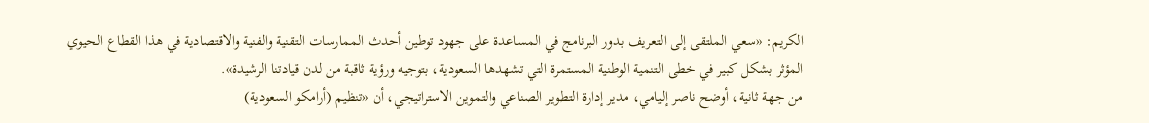الكريم: «سعي الملتقى إلى التعريف بدور البرنامج في المساعدة على جهود توطين أحدث الممارسات التقنية والفنية والاقتصادية في هذا القطاع الحيوي المؤثر بشكل كبير في خطى التنمية الوطنية المستمرة التي تشهدها السعودية، بتوجيه ورؤية ثاقبة من لدن قيادتنا الرشيدة».
من جهة ثانية، أوضح ناصر إليامي، مدير إدارة التطوير الصناعي والتموين الاستراتيجي، أن «تنظيم (أرامكو السعودية)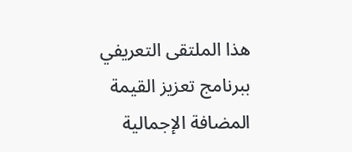هذا الملتقى التعريفي ببرنامج تعزيز القيمة المضافة الإجمالية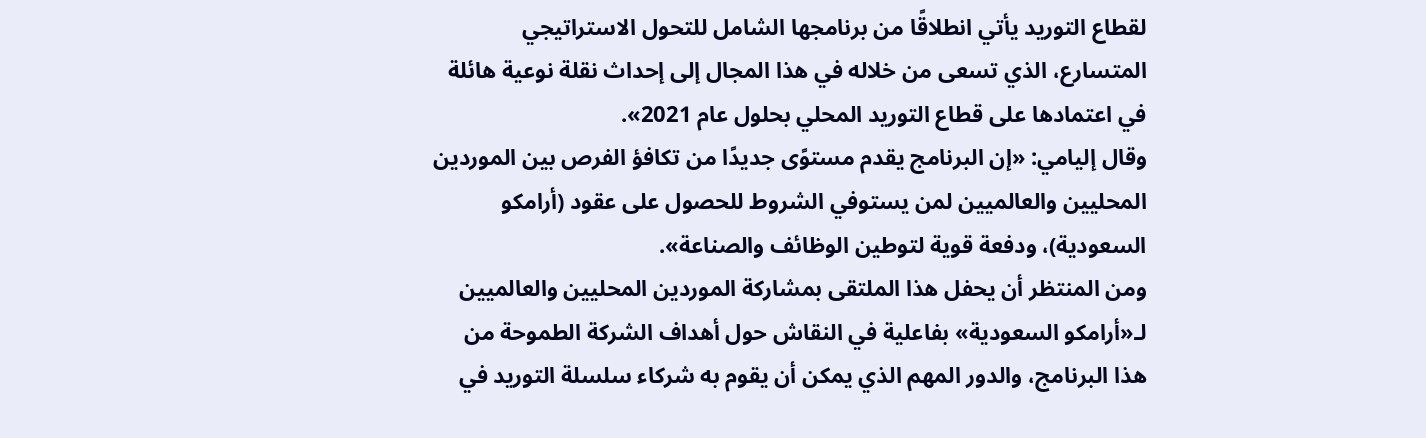لقطاع التوريد يأتي انطلاقًا من برنامجها الشامل للتحول الاستراتيجي المتسارع، الذي تسعى من خلاله في هذا المجال إلى إحداث نقلة نوعية هائلة في اعتمادها على قطاع التوريد المحلي بحلول عام 2021».
وقال إليامي: «إن البرنامج يقدم مستوًى جديدًا من تكافؤ الفرص بين الموردين المحليين والعالميين لمن يستوفي الشروط للحصول على عقود (أرامكو السعودية)، ودفعة قوية لتوطين الوظائف والصناعة».
ومن المنتظر أن يحفل هذا الملتقى بمشاركة الموردين المحليين والعالميين لـ«أرامكو السعودية» بفاعلية في النقاش حول أهداف الشركة الطموحة من هذا البرنامج، والدور المهم الذي يمكن أن يقوم به شركاء سلسلة التوريد في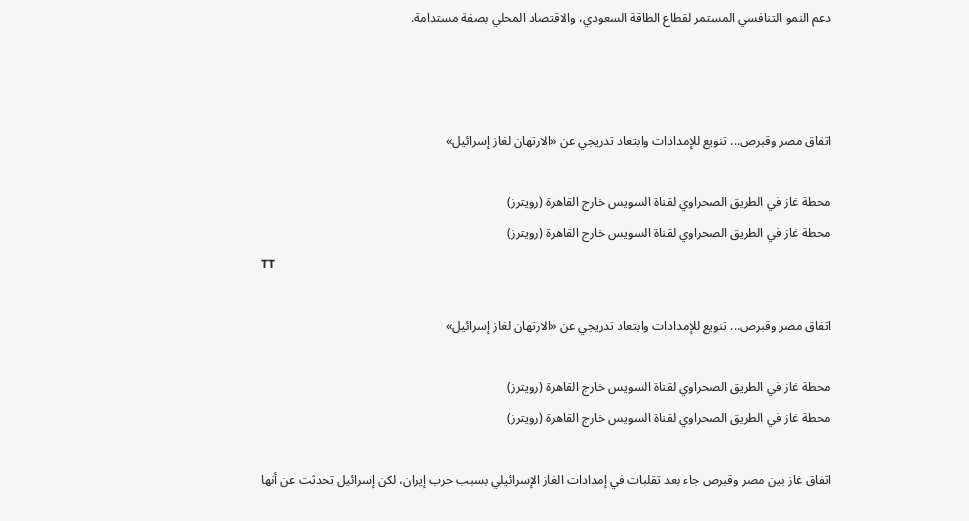دعم النمو التنافسي المستمر لقطاع الطاقة السعودي، والاقتصاد المحلي بصفة مستدامة.



اتفاق مصر وقبرص... تنويع للإمدادات وابتعاد تدريجي عن «الارتهان لغاز إسرائيل»

محطة غاز في الطريق الصحراوي لقناة السويس خارج القاهرة (رويترز)
محطة غاز في الطريق الصحراوي لقناة السويس خارج القاهرة (رويترز)
TT

اتفاق مصر وقبرص... تنويع للإمدادات وابتعاد تدريجي عن «الارتهان لغاز إسرائيل»

محطة غاز في الطريق الصحراوي لقناة السويس خارج القاهرة (رويترز)
محطة غاز في الطريق الصحراوي لقناة السويس خارج القاهرة (رويترز)

اتفاق غاز بين مصر وقبرص جاء بعد تقلبات في إمدادات الغاز الإسرائيلي بسبب حرب إيران، لكن إسرائيل تحدثت عن أنها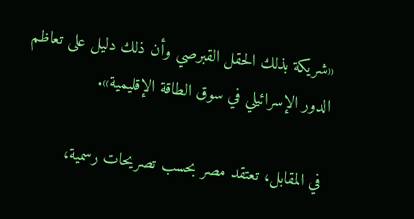«شريكة بذلك الحقل القبرصي وأن ذلك دليل على تعاظم الدور الإسرائيلي في سوق الطاقة الإقليمية».

في المقابل، تعتقد مصر بحسب تصريحات رسمية،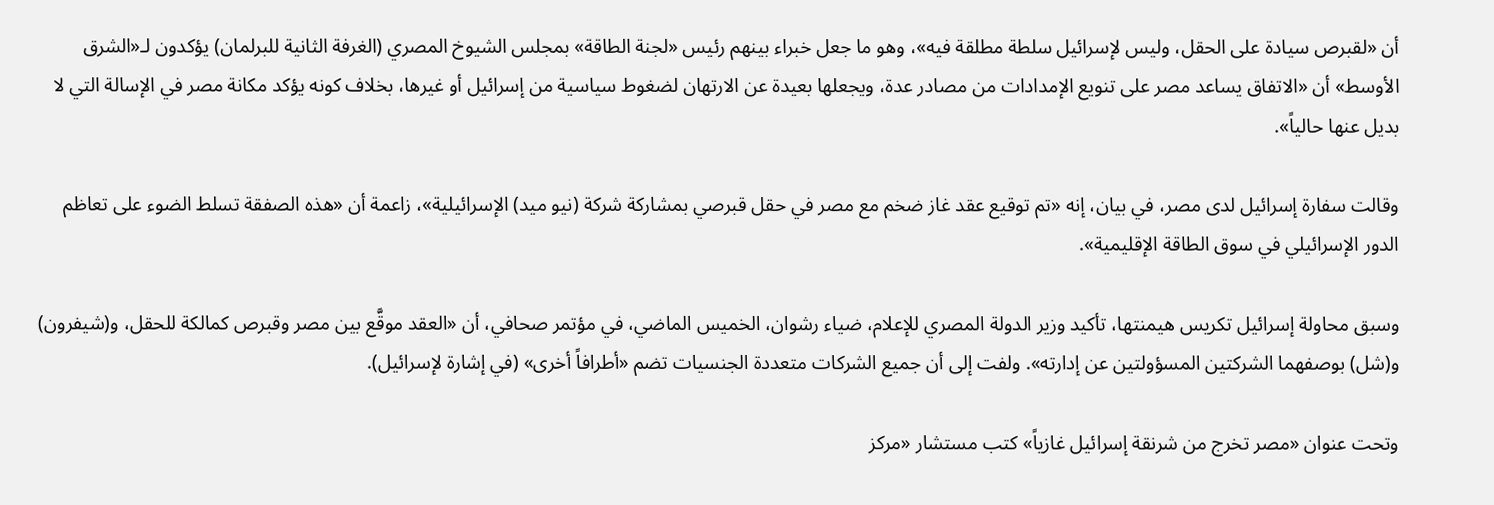أن «لقبرص سيادة على الحقل، وليس لإسرائيل سلطة مطلقة فيه»، وهو ما جعل خبراء بينهم رئيس «لجنة الطاقة» بمجلس الشيوخ المصري (الغرفة الثانية للبرلمان) يؤكدون لـ«الشرق الأوسط» أن «الاتفاق يساعد مصر على تنويع الإمدادات من مصادر عدة، ويجعلها بعيدة عن الارتهان لضغوط سياسية من إسرائيل أو غيرها، بخلاف كونه يؤكد مكانة مصر في الإسالة التي لا بديل عنها حالياً».

وقالت سفارة إسرائيل لدى مصر، في بيان، إنه «تم توقيع عقد غاز ضخم مع مصر في حقل قبرصي بمشاركة شركة (نيو ميد) الإسرائيلية»، زاعمة أن «هذه الصفقة تسلط الضوء على تعاظم الدور الإسرائيلي في سوق الطاقة الإقليمية».

وسبق محاولة إسرائيل تكريس هيمنتها، تأكيد وزير الدولة المصري للإعلام، ضياء رشوان، الخميس الماضي، في مؤتمر صحافي، أن «العقد موقَّع بين مصر وقبرص كمالكة للحقل، و(شيفرون) و(شل) بوصفهما الشركتين المسؤولتين عن إدارته». ولفت إلى أن جميع الشركات متعددة الجنسيات تضم «أطرافاً أخرى» (في إشارة لإسرائيل).

وتحت عنوان «مصر تخرج من شرنقة إسرائيل غازياً» كتب مستشار «مركز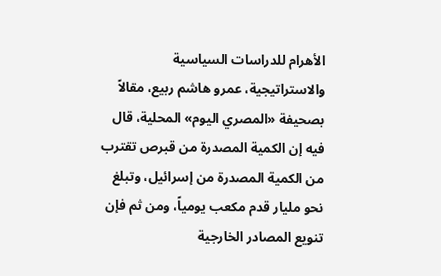الأهرام للدراسات السياسية والاستراتيجية، عمرو هاشم ربيع، مقالاً بصحيفة «المصري اليوم» المحلية، قال فيه إن الكمية المصدرة من قبرص تقترب من الكمية المصدرة من إسرائيل، وتبلغ نحو مليار قدم مكعب يومياً، ومن ثم فإن تنويع المصادر الخارجية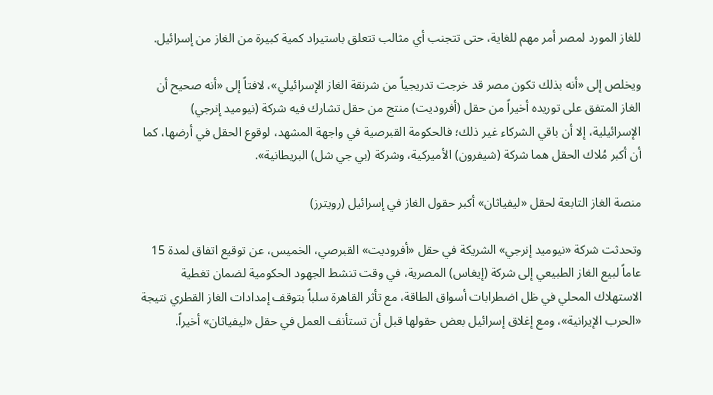للغاز المورد لمصر أمر مهم للغاية، حتى تتجنب أي مثالب تتعلق باستيراد كمية كبيرة من الغاز من إسرائيل.

ويخلص إلى «أنه بذلك تكون مصر قد خرجت تدريجياً من شرنقة الغاز الإسرائيلي»، لافتاً إلى «أنه صحيح أن الغاز المتفق على توريده أخيراً من حقل (أفروديت) منتج من حقل تشارك فيه شركة (نيوميد إنرجي) الإسرائيلية، إلا أن باقي الشركاء غير ذلك؛ فالحكومة القبرصية في واجهة المشهد، لوقوع الحقل في أرضها، كما أن أكبر مُلاك الحقل هما شركة (شيفرون) الأميركية، وشركة (بي جي شل) البريطانية».

منصة الغاز التابعة لحقل «ليفياثان» أكبر حقول الغاز في إسرائيل (رويترز)

وتحدثت شركة «نيوميد إنرجي» الشريكة في حقل «أفروديت» القبرصي، الخميس، عن توقيع اتفاق لمدة 15 عاماً لبيع الغاز الطبيعي إلى شركة (إيغاس) المصرية، في وقت تنشط الجهود الحكومية لضمان تغطية الاستهلاك المحلي في ظل اضطرابات أسواق الطاقة، مع تأثر القاهرة سلباً بتوقف إمدادات الغاز القطري نتيجة «الحرب الإيرانية»، ومع إغلاق إسرائيل بعض حقولها قبل أن تستأنف العمل في حقل «ليفياثان» أخيراً.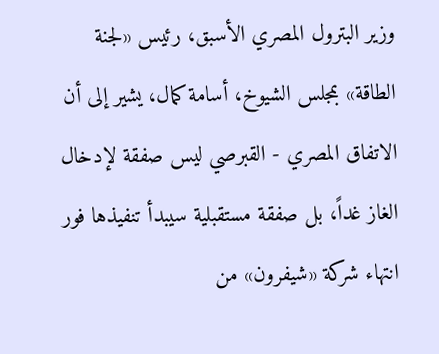وزير البترول المصري الأسبق، رئيس «لجنة الطاقة» بمجلس الشيوخ، أسامة كمال، يشير إلى أن الاتفاق المصري - القبرصي ليس صفقة لإدخال الغاز غداً، بل صفقة مستقبلية سيبدأ تنفيذها فور انتهاء شركة «شيفرون» من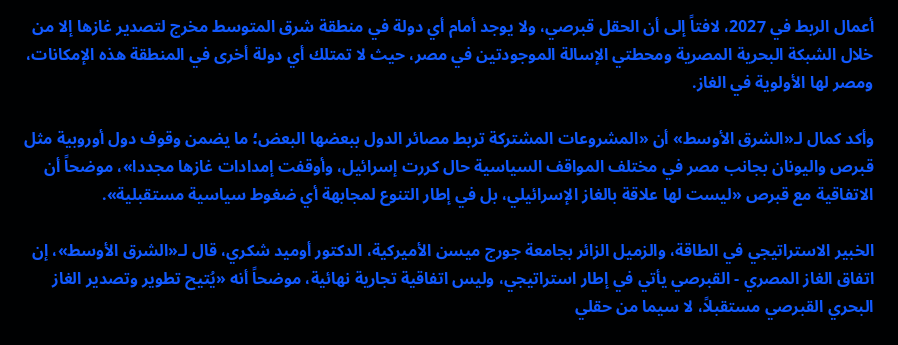أعمال الربط في 2027، لافتاً إلى أن الحقل قبرصي، ولا يوجد أمام أي دولة في منطقة شرق المتوسط مخرج لتصدير غازها إلا من خلال الشبكة البحرية المصرية ومحطتي الإسالة الموجودتين في مصر، حيث لا تمتلك أي دولة أخرى في المنطقة هذه الإمكانات، ومصر لها الأولوية في الغاز.

وأكد كمال لـ«الشرق الأوسط» أن «المشروعات المشتركة تربط مصائر الدول ببعضها البعض؛ ما يضمن وقوف دول أوروبية مثل قبرص واليونان بجانب مصر في مختلف المواقف السياسية حال كررت إسرائيل، وأوقفت إمدادات غازها مجددا»، موضحاً أن الاتفاقية مع قبرص «ليست لها علاقة بالغاز الإسرائيلي، بل في إطار التنوع لمجابهة أي ضغوط سياسية مستقبلية».

الخبير الاستراتيجي في الطاقة، والزميل الزائر بجامعة جورج ميسن الأميركية، الدكتور أوميد شكري، قال لـ«الشرق الأوسط»، إن اتفاق الغاز المصري - القبرصي يأتي في إطار استراتيجي، وليس اتفاقية تجارية نهائية، موضحاً أنه «يُتيح تطوير وتصدير الغاز البحري القبرصي مستقبلاً، لا سيما من حقلي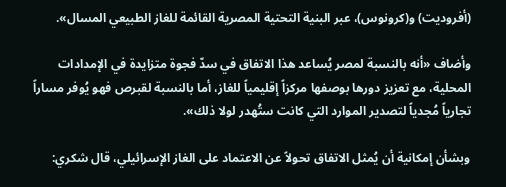(أفروديت) و(كرونوس)، عبر البنية التحتية المصرية القائمة للغاز الطبيعي المسال».

وأضاف «أنه بالنسبة لمصر يُساعد هذا الاتفاق في سدّ فجوة متزايدة في الإمدادات المحلية، مع تعزيز دورها بوصفها مركزاً إقليمياً للغاز، أما بالنسبة لقبرص فهو يُوفر مساراً تجارياً مُجدياً لتصدير الموارد التي كانت ستُهدر لولا ذلك».

وبشأن إمكانية أن يُمثل الاتفاق تحولاً عن الاعتماد على الغاز الإسرائيلي، قال شكري: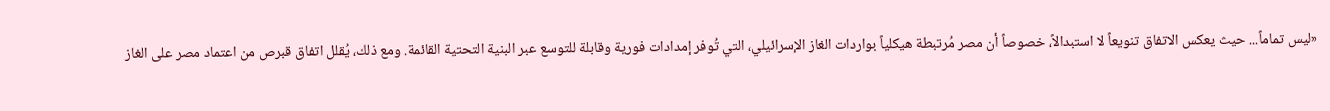«ليس تماماً... حيث يعكس الاتفاق تنويعاً لا استبدالاً، خصوصاً أن مصر مُرتبطة هيكلياً بواردات الغاز الإسرائيلي، التي تُوفر إمدادات فورية وقابلة للتوسع عبر البنية التحتية القائمة. ومع ذلك، يُقلل اتفاق قبرص من اعتماد مصر على الغاز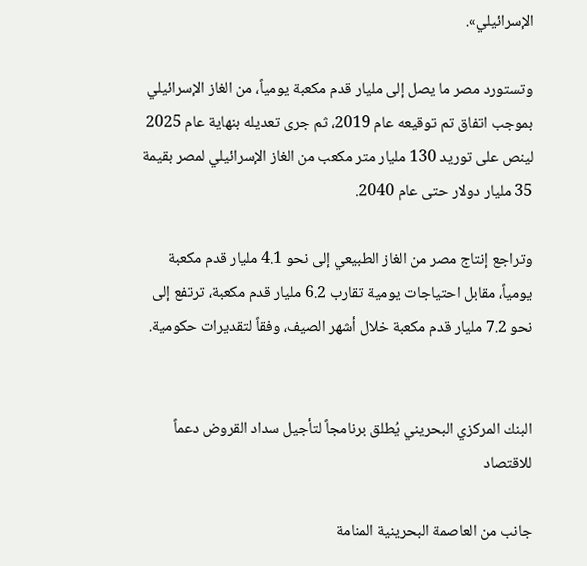الإسرائيلي».

وتستورد مصر ما يصل إلى مليار قدم مكعبة يومياً، من الغاز الإسرائيلي بموجب اتفاق تم توقيعه عام 2019، ثم جرى تعديله بنهاية عام 2025 لينص على توريد 130 مليار متر مكعب من الغاز الإسرائيلي لمصر بقيمة 35 مليار دولار حتى عام 2040.

وتراجع إنتاج مصر من الغاز الطبيعي إلى نحو 4.1 مليار قدم مكعبة يومياً، مقابل احتياجات يومية تقارب 6.2 مليار قدم مكعبة، ترتفع إلى نحو 7.2 مليار قدم مكعبة خلال أشهر الصيف، وفقاً لتقديرات حكومية.


البنك المركزي البحريني يُطلق برنامجاً لتأجيل سداد القروض دعماً للاقتصاد

جانب من العاصمة البحرينية المنامة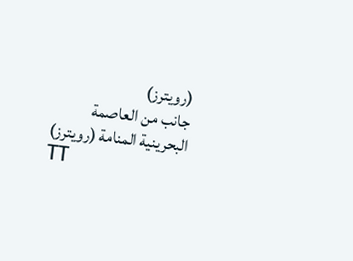(رويترز)
جانب من العاصمة البحرينية المنامة (رويترز)
TT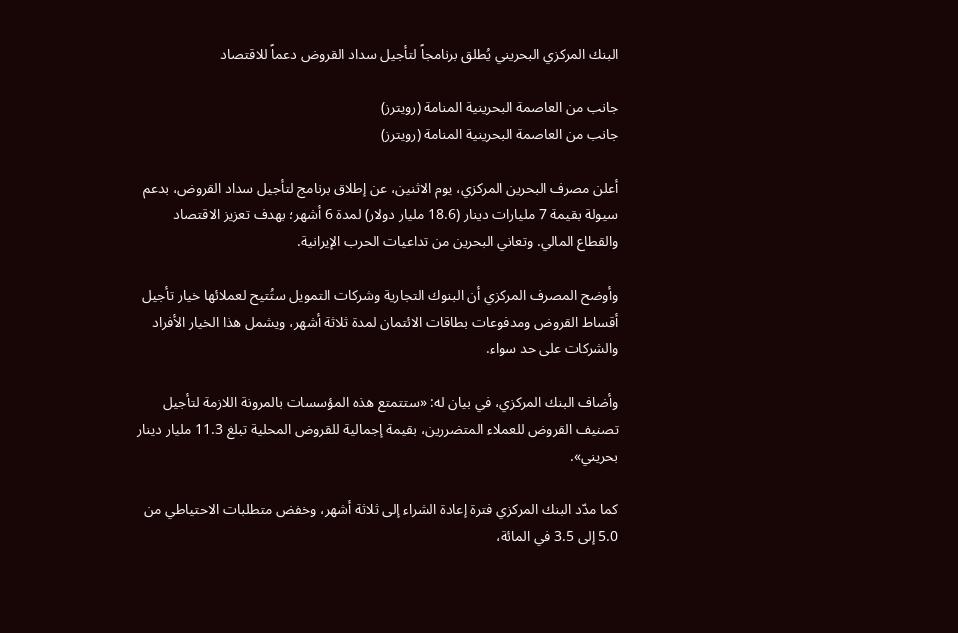البنك المركزي البحريني يُطلق برنامجاً لتأجيل سداد القروض دعماً للاقتصاد

جانب من العاصمة البحرينية المنامة (رويترز)
جانب من العاصمة البحرينية المنامة (رويترز)

أعلن مصرف البحرين المركزي، يوم الاثنين، عن إطلاق برنامج لتأجيل سداد القروض، بدعم سيولة بقيمة 7 مليارات دينار (18.6 مليار دولار) لمدة 6 أشهر؛ بهدف تعزيز الاقتصاد والقطاع المالي. وتعاني البحرين من تداعيات الحرب الإيرانية.

وأوضح المصرف المركزي أن البنوك التجارية وشركات التمويل ستُتيح لعملائها خيار تأجيل أقساط القروض ومدفوعات بطاقات الائتمان لمدة ثلاثة أشهر، ويشمل هذا الخيار الأفراد والشركات على حد سواء.

وأضاف البنك المركزي، في بيان له: «ستتمتع هذه المؤسسات بالمرونة اللازمة لتأجيل تصنيف القروض للعملاء المتضررين، بقيمة إجمالية للقروض المحلية تبلغ 11.3 مليار دينار بحريني».

كما مدّد البنك المركزي فترة إعادة الشراء إلى ثلاثة أشهر، وخفض متطلبات الاحتياطي من 5.0 إلى 3.5 في المائة،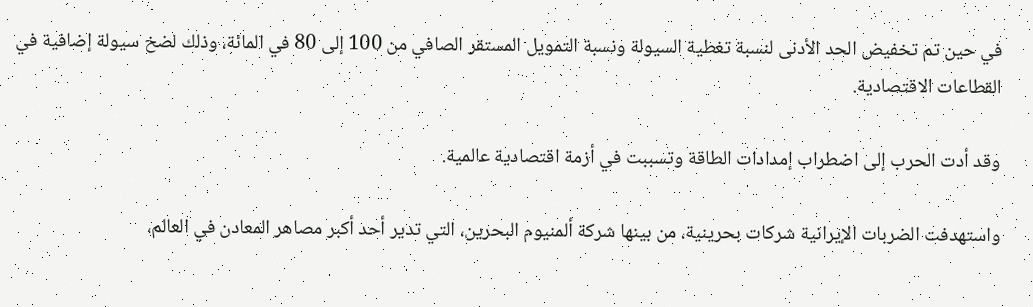في حين تم تخفيض الحد الأدنى لنسبة تغطية السيولة ونسبة التمويل المستقر الصافي من 100 إلى 80 في المائة، وذلك لضخ سيولة إضافية في القطاعات الاقتصادية.

وقد أدت الحرب إلى اضطراب إمدادات الطاقة وتسببت في أزمة اقتصادية عالمية.

واستهدفت الضربات الإيرانية شركات بحرينية، من بينها شركة ألمنيوم البحرين، التي تدير أحد أكبر مصاهر المعادن في العالم،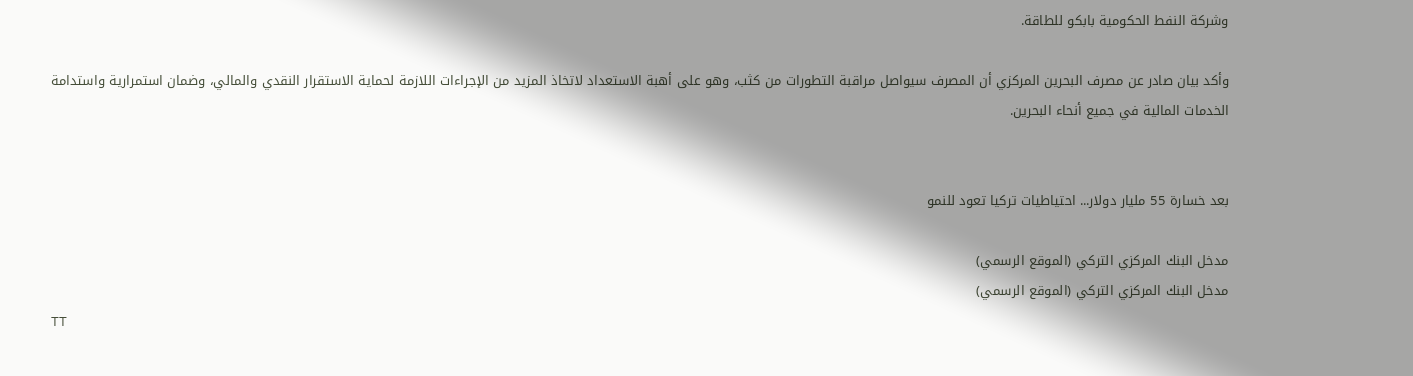وشركة النفط الحكومية بابكو للطاقة.

وأكد بيان صادر عن مصرف البحرين المركزي أن المصرف سيواصل مراقبة التطورات من كثب، وهو على أهبة الاستعداد لاتخاذ المزيد من الإجراءات اللازمة لحماية الاستقرار النقدي والمالي، وضمان استمرارية واستدامة الخدمات المالية في جميع أنحاء البحرين.


بعد خسارة 55 مليار دولار... احتياطيات تركيا تعود للنمو

مدخل البنك المركزي التركي (الموقع الرسمي)
مدخل البنك المركزي التركي (الموقع الرسمي)
TT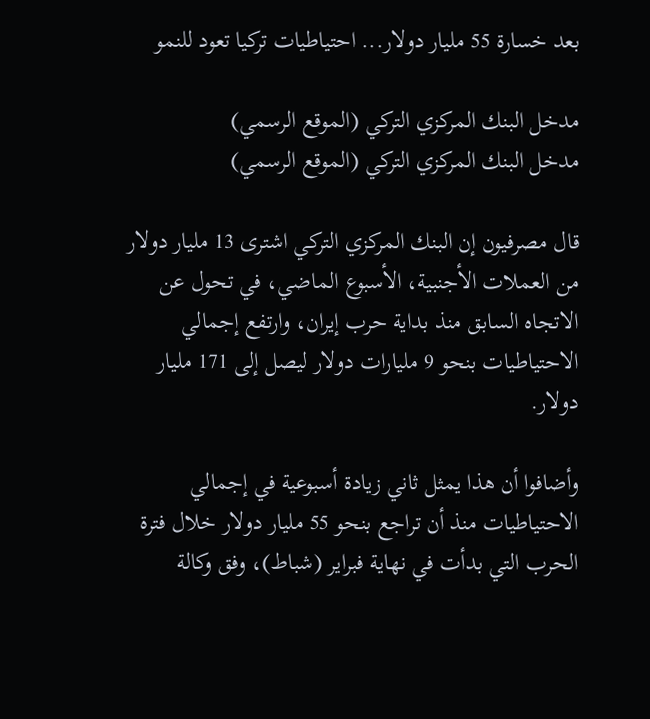بعد خسارة 55 مليار دولار... احتياطيات تركيا تعود للنمو

مدخل البنك المركزي التركي (الموقع الرسمي)
مدخل البنك المركزي التركي (الموقع الرسمي)

قال مصرفيون إن البنك المركزي التركي اشترى 13 مليار دولار من العملات الأجنبية، الأسبوع الماضي، في تحول عن الاتجاه السابق منذ بداية حرب إيران، وارتفع إجمالي الاحتياطيات بنحو 9 مليارات دولار ليصل إلى 171 مليار دولار.

وأضافوا أن هذا يمثل ثاني زيادة أسبوعية في إجمالي الاحتياطيات منذ أن تراجع بنحو 55 مليار دولار خلال فترة الحرب التي بدأت في نهاية فبراير (شباط)، وفق وكالة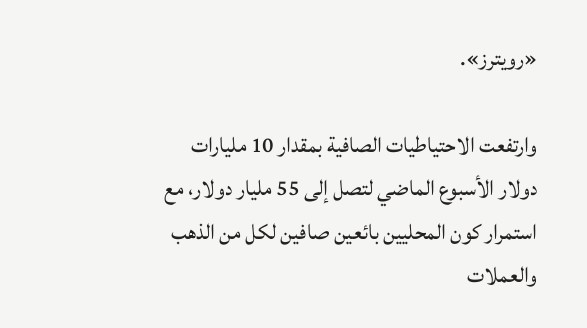«رويترز».

وارتفعت الاحتياطيات الصافية بمقدار 10 مليارات دولار الأسبوع الماضي لتصل إلى 55 مليار دولار، مع استمرار كون المحليين بائعين صافين لكل من الذهب والعملات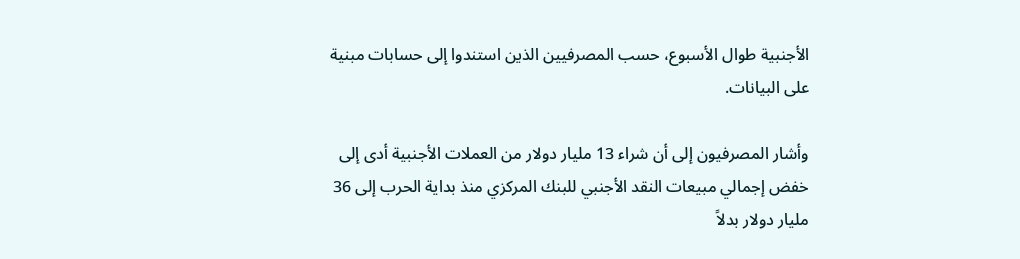الأجنبية طوال الأسبوع، حسب المصرفيين الذين استندوا إلى حسابات مبنية على البيانات.

وأشار المصرفيون إلى أن شراء 13 مليار دولار من العملات الأجنبية أدى إلى خفض إجمالي مبيعات النقد الأجنبي للبنك المركزي منذ بداية الحرب إلى 36 مليار دولار بدلاً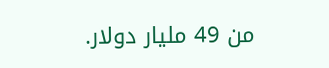من 49 مليار دولار.